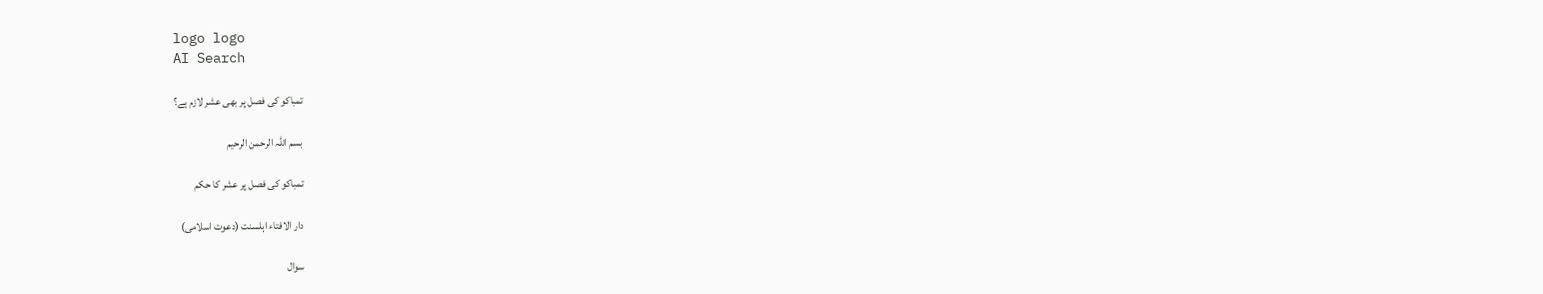logo logo
AI Search

تمباکو کی فصل پر بھی عشر لازم ہے؟

بسم اللہ الرحمن الرحیم

تمباکو کی فصل پر عشر کا حکم

دار الافتاء اہلسنت (دعوت اسلامی)

سوال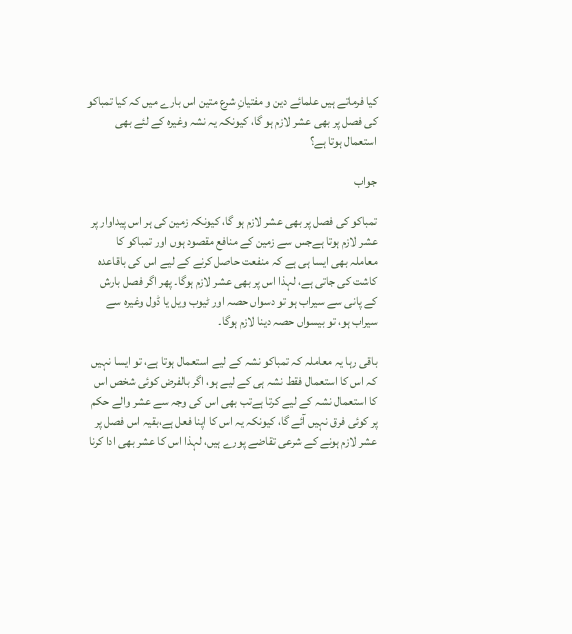کیا فرماتے ہیں علمائے دین و مفتیانِ شرع متین اس بارے میں کہ کیا تمباکو کی فصل پر بھی عشر لازم ہو گا، کیونکہ یہ نشہ وغیرہ کے لئے بھی استعمال ہوتا ہے؟

جواب

تمباکو کی فصل پر بھی عشر لازم ہو گا، کیونکہ زمین کی ہر اس پیداوار پر عشر لازم ہوتا ہےجس سے زمین کے منافع مقصود ہوں اور تمباکو کا معاملہ بھی ایسا ہی ہے کہ منفعت حاصل کرنے کے لیے اس کی باقاعدہ کاشت کی جاتی ہے، لہذا اس پر بھی عشر لازم ہوگا۔ پھر اگر فصل بارش کے پانی سے سیراب ہو تو دسواں حصہ اور ٹیوب ویل یا ڈول وغیرہ سے سیراب ہو، تو بیسواں حصہ دینا لازم ہوگا۔

باقی رہا یہ معاملہ کہ تمباکو نشہ کے لیے استعمال ہوتا ہے، تو ایسا نہیں کہ اس کا استعمال فقط نشہ ہی کے لیے ہو، اگر بالفرض کوئی شخص اس کا استعمال نشہ کے لیے کرتا ہےتب بھی اس کی وجہ سے عشر والے حکم پر کوئی فرق نہیں آئے گا، کیونکہ یہ اس کا اپنا فعل ہے،بقیہ اس فصل پر عشر لازم ہونے کے شرعی تقاضے پورے ہیں، لہذا اس کا عشر بھی ادا کرنا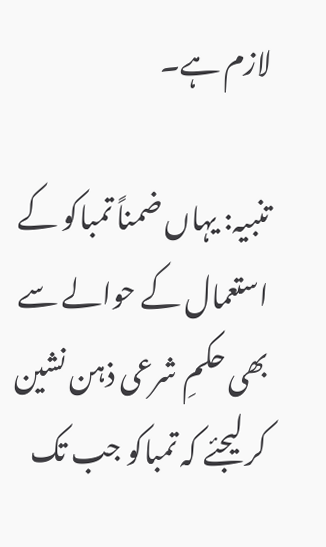لازم ہے۔

تنبیہ: یہاں ضمناً تمباکو کے استعمال کے حوالے سے بھی حکمِ شرعی ذہن نشین کر لیجئے کہ تمباکو جب تک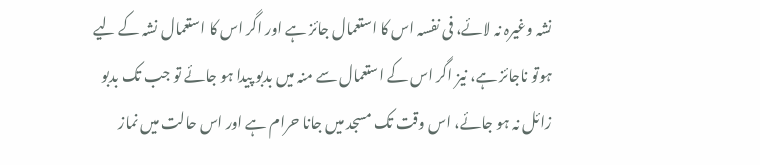نشہ وغیرہ نہ لائے، فی نفسہ اس کا استعمال جائز ہے اور اگر اس کا استعمال نشہ کے لیے ہوتو ناجائز ہے، نیز اگر اس کے استعمال سے منہ میں بدبو پیدا ہو جائے تو جب تک بدبو زائل نہ ہو جائے، اس وقت تک مسجد میں جانا حرام ہے اور اس حالت میں نماز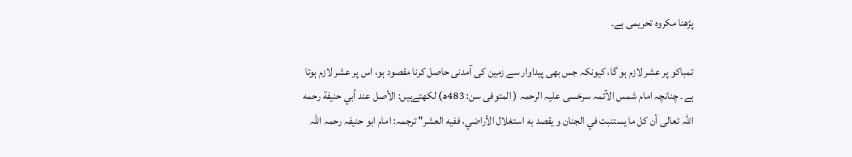پڑھنا مکروہ تحریمی ہے۔

تمباکو پر عشر لازم ہو گا، کیونکہ جس بھی پیداوار سے زمین کی آمدنی حاصل کرنا مقصود ہو، اس پر عشر لازم ہوتا ہے۔ چنانچہ امام شمس الآئمہ سرخسی علیہ الرحمہ ( المتوفی سن: 483ھ) لکھتےہیں: الأصل عند أبي حنيفة رحمه اللہ تعالى أن كل ما يستنبت في الجنان و يقصد به استغلال الأراضي، ففيه العشر" ترجمہ: امام ابو حنیفہ رحمہ اللہ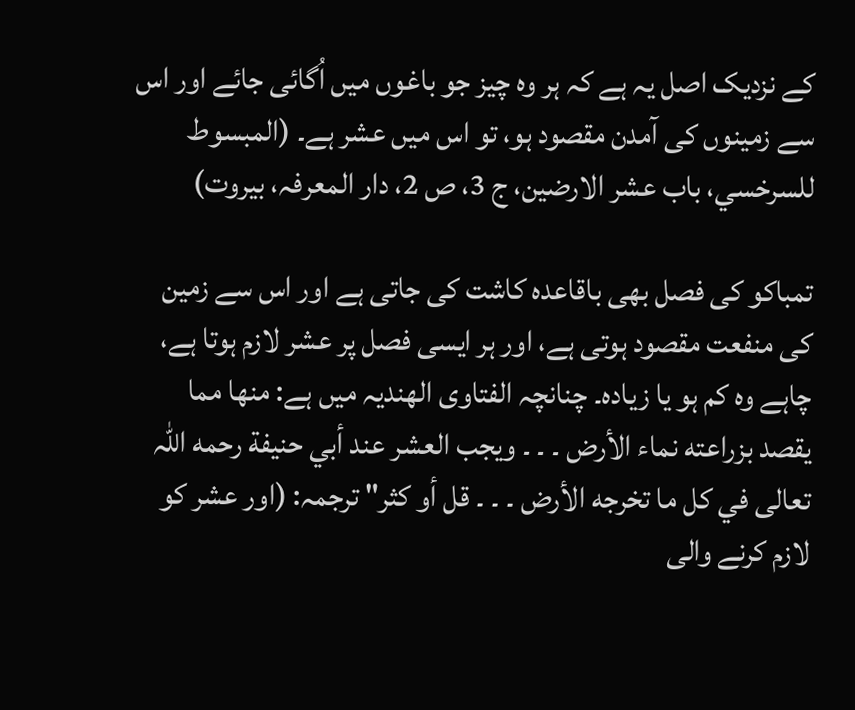کے نزدیک اصل یہ ہے کہ ہر وہ چیز جو باغوں میں اُگائی جائے اور اس سے زمینوں کی آمدن مقصود ہو، تو اس میں عشر ہے۔ (المبسوط للسرخسي، باب عشر الارضين، ج 3، ص 2، دار المعرفہ، بیروت)

تمباکو کی فصل بھی باقاعدہ کاشت کی جاتی ہے اور اس سے زمین کی منفعت مقصود ہوتی ہے، اور ہر ایسی فصل پر عشر لازم ہوتا ہے، چاہے وہ کم ہو یا زیادہ۔ چنانچہ الفتاوی الھندیہ میں ہے: منها مما يقصد بزراعته نماء الأرض ۔ ۔ ۔ ويجب العشر عند أبي حنيفة رحمه اللہ تعالى في كل ما تخرجه الأرض ۔ ۔ ۔ قل أو كثر" ترجمہ: (اور عشر کو لازم کرنے والی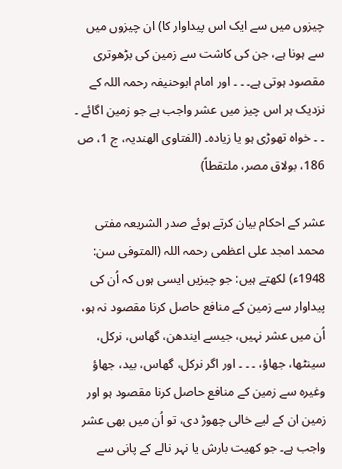چیزوں میں سے ایک اس پیداوار کا) ان چیزوں میں سے ہونا ہے، جن کی کاشت سے زمین کی بڑھوتری مقصود ہوتی ہے۔ ۔ ۔ اور امام ابوحنیفہ رحمہ اللہ کے نزدیک ہر اس چیز میں عشر واجب ہے جو زمین اگائے ۔ ۔ ۔ خواہ تھوڑی ہو یا زیادہ۔ (الفتاوی الھندیہ، ج 1، ص 186، بولاق مصر، ملتقطاً)

عشر کے احکام بیان کرتے ہوئے صدر الشریعہ مفتی محمد امجد علی اعظمی رحمہ اللہ (المتوفی سن: 1948ء) لکھتے ہیں: جو چیزیں ایسی ہوں کہ اُن کی پیداوار سے زمین کے منافع حاصل کرنا مقصود نہ ہو، اُن میں عشر نہیں، جیسے ایندھن، گھاس، نرکل، سینٹھا، جھاؤ، ۔ ۔ ۔ اور اگر نرکل، گھاس، بید، جھاؤ وغیرہ سے زمین کے منافع حاصل کرنا مقصود ہو اور زمین ان کے لیے خالی چھوڑ دی، تو اُن میں بھی عشر واجب ہے۔ جو کھیت بارش یا نہر نالے کے پانی سے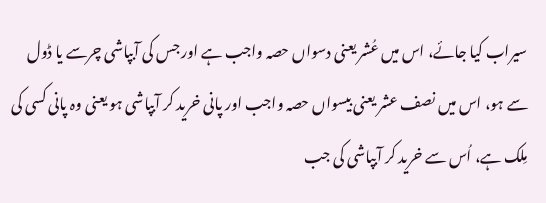سیراب کیا جائے، اس میں عُشر یعنی دسواں حصہ واجب ہے اور جس کی آبپاشی چرسے یا ڈول سے ہو، اس میں نصف عشر یعنی بیسواں حصہ واجب اور پانی خرید کر آبپاشی ہو یعنی وہ پانی کسی کی مِلک ہے، اُس سے خرید کر آبپاشی کی جب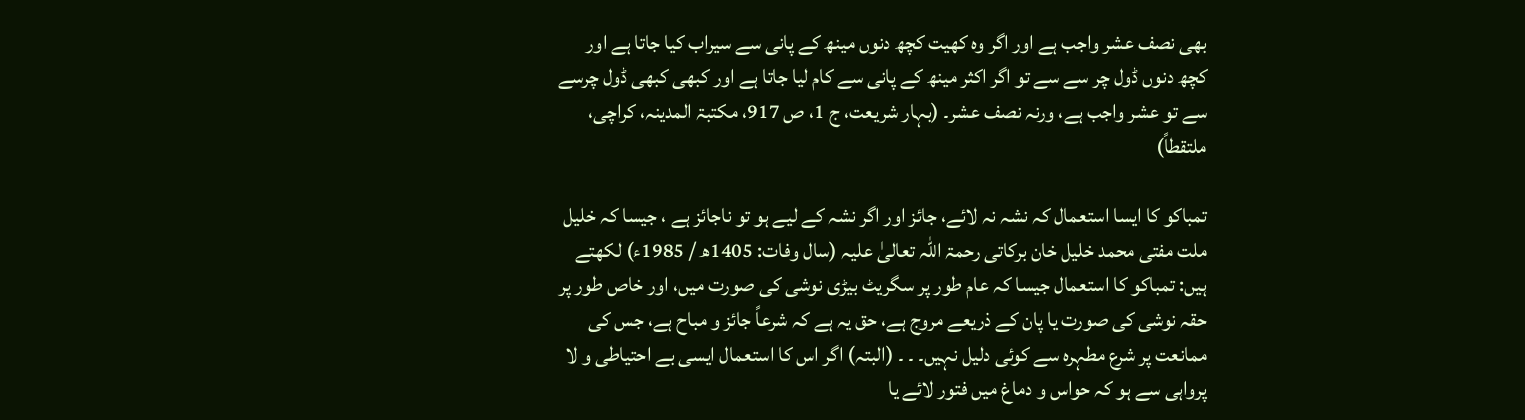بھی نصف عشر واجب ہے اور اگر وہ کھیت کچھ دنوں مینھ کے پانی سے سیراب کیا جاتا ہے اور کچھ دنوں ڈول چر سے سے تو اگر اکثر مینھ کے پانی سے کام لیا جاتا ہے اور کبھی کبھی ڈول چرسے سے تو عشر واجب ہے، ورنہ نصف عشر۔ (بہار شریعت، ج 1، ص 917، مکتبۃ المدینہ، کراچی، ملتقطاً)

تمباکو کا ایسا استعمال کہ نشہ نہ لائے، جائز اور اگر نشہ کے لیے ہو تو ناجائز ہے ، جیسا کہ خلیل ملت مفتی محمد خلیل خان برکاتی رحمۃ اللہ تعالیٰ علیہ (سال وفات: 1405ھ / 1985ء) لکھتے ہیں: تمباکو کا استعمال جیسا کہ عام طور پر سگریٹ بیڑی نوشی کی صورت میں، اور خاص طور پر حقہ نوشی کی صورت یا پان کے ذریعے مروج ہے، حق یہ ہے کہ شرعاً جائز و مباح ہے، جس کی ممانعت پر شرع مطہرہ سے کوئی دلیل نہیں۔ ۔ ۔ (البتہ) اگر اس کا استعمال ایسی بے احتیاطی و لا پرواہی سے ہو کہ حواس و دماغ میں فتور لائے یا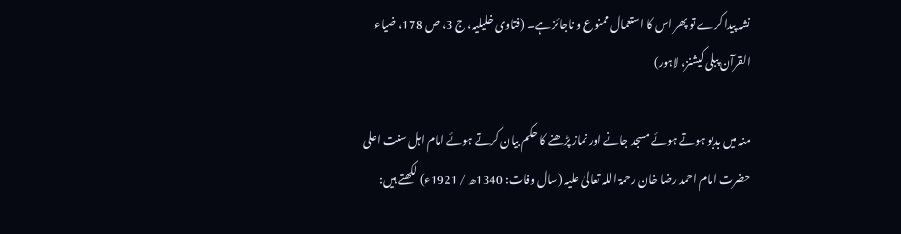نشہ پیدا کرے تو پھر اس کا استعمال ممنوع و ناجائز ہے۔ (فتاوی خلیلیہ، ج 3، ص 178، ضیاء القرآن پبلی کیشنز، لاہور)

منہ میں بدبو ہوتے ہوئے مسجد جانے اور نماز پڑھنے کا حکم بیان کرتے ہوئے امام اہل سنت اعلی حضرت امام احمد رضا خان رحمۃ اللہ تعالیٰ علیہ (سال وفات: 1340ھ / 1921ء) لکھتے ہیں: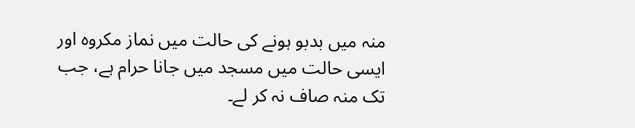منہ میں بدبو ہونے کی حالت میں نماز مکروہ اور ایسی حالت میں مسجد میں جانا حرام ہے، جب تک منہ صاف نہ کر لے۔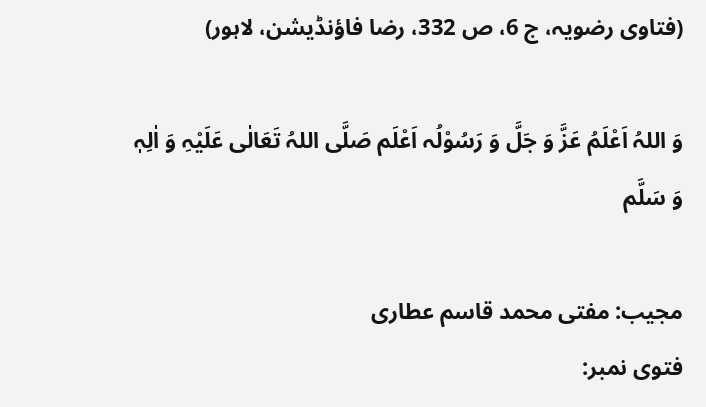(فتاوی رضویہ، ج 6، ص 332، رضا فاؤنڈیشن، لاہور)

وَ اللہُ اَعْلَمُ عَزَّ وَ جَلَّ وَ رَسُوْلُہ اَعْلَم صَلَّی اللہُ تَعَالٰی عَلَیْہِ وَ اٰلِہٖ وَ سَلَّم

مجیب: مفتی محمد قاسم عطاری
فتوی نمبر: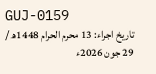GUJ-0159
تاریخ اجراء: 13 محرم الحرام 1448ھ / 29 جون 2026ء